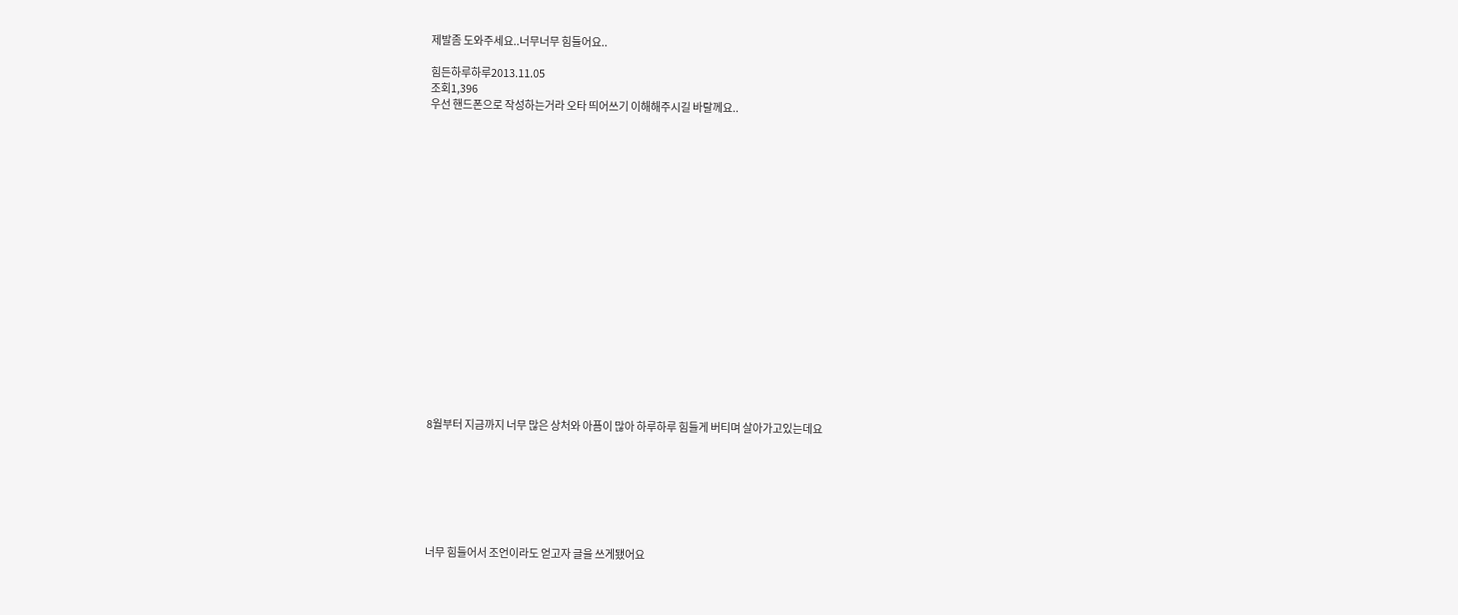제발좀 도와주세요..너무너무 힘들어요..

힘든하루하루2013.11.05
조회1,396
우선 핸드폰으로 작성하는거라 오타 띄어쓰기 이해해주시길 바랄께요..



















8월부터 지금까지 너무 많은 상처와 아픔이 많아 하루하루 힘들게 버티며 살아가고있는데요







너무 힘들어서 조언이라도 얻고자 글을 쓰게됐어요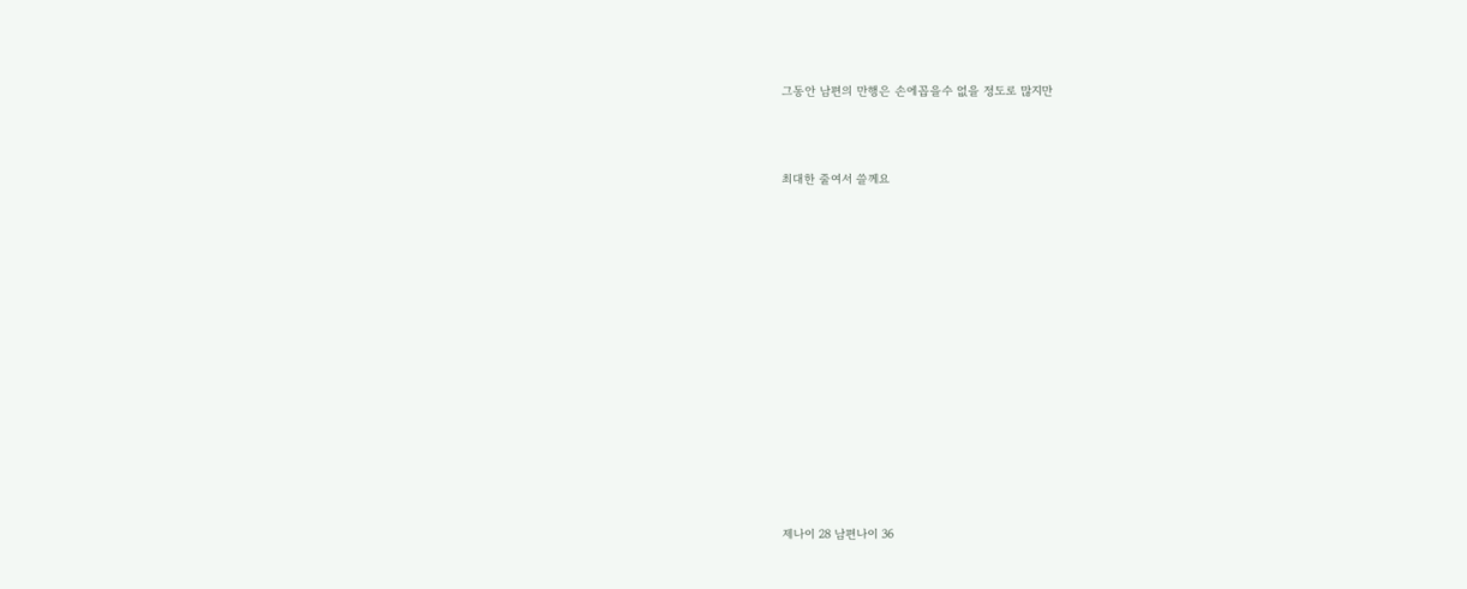그동안 남편의 만행은 손에꼽을수 없을 정도로 많지만



최대한 줄여서 쓸께요















제나이 28 남편나이 36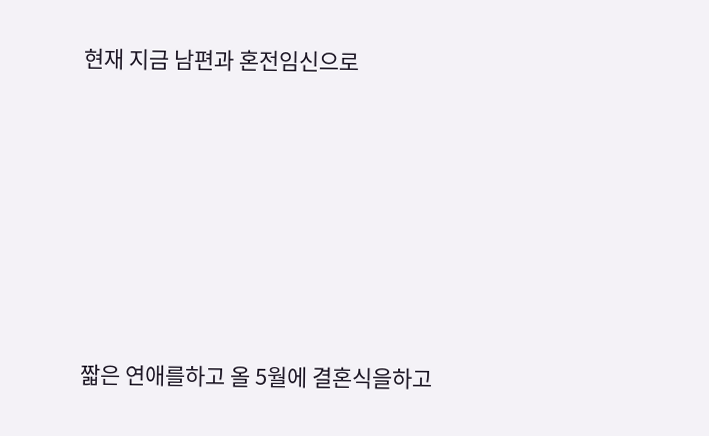현재 지금 남편과 혼전임신으로







짧은 연애를하고 올 5월에 결혼식을하고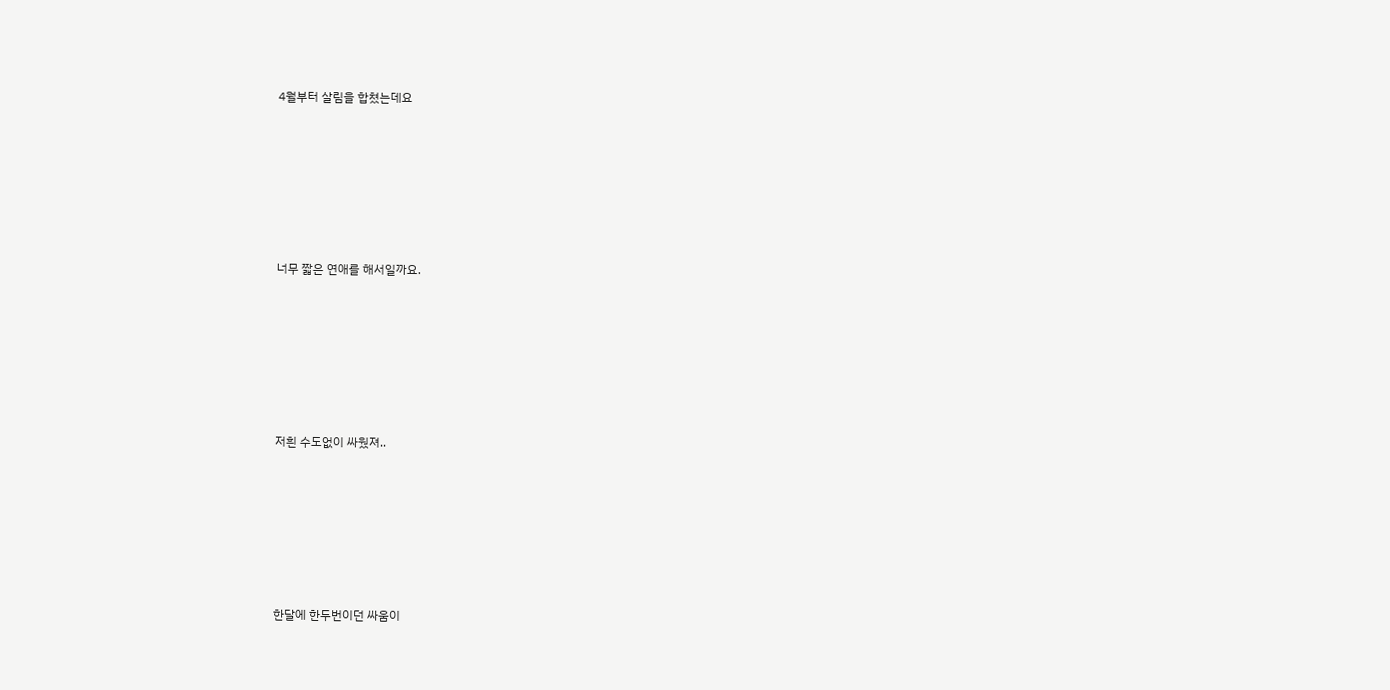4월부터 살림을 합쳤는데요







너무 짧은 연애를 해서일까요.







저흰 수도없이 싸웠져..







한달에 한두번이던 싸움이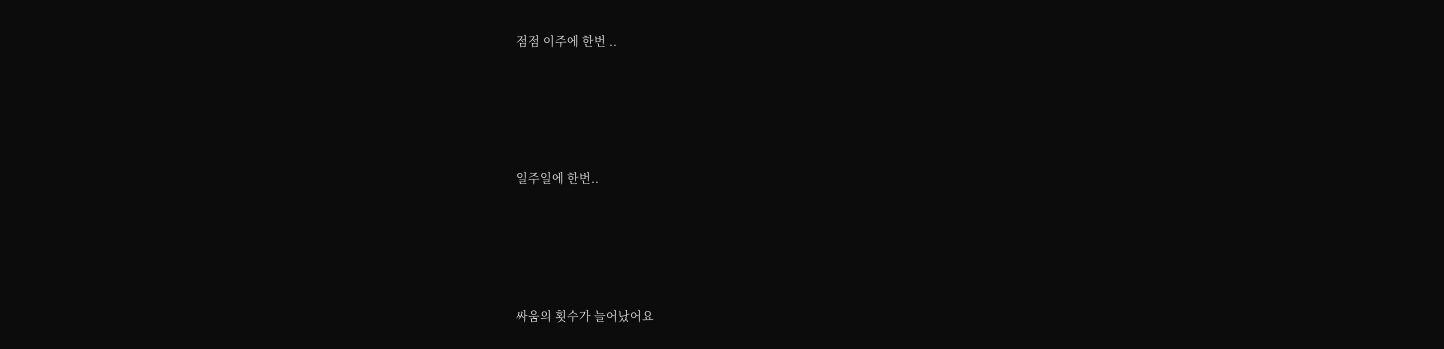점점 이주에 한번 ..







일주일에 한번..







싸움의 횟수가 늘어났어요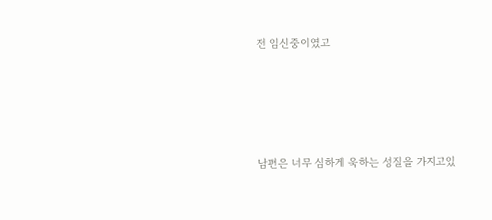전 임신중이였고







남편은 너무 심하게 욱하는 성질을 가지고있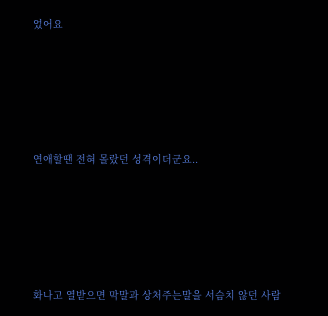었어요







연애할땐 전혀 몰랐던 성격이더군요..







화나고 열받으면 막말과 상처주는말을 서슴치 않던 사람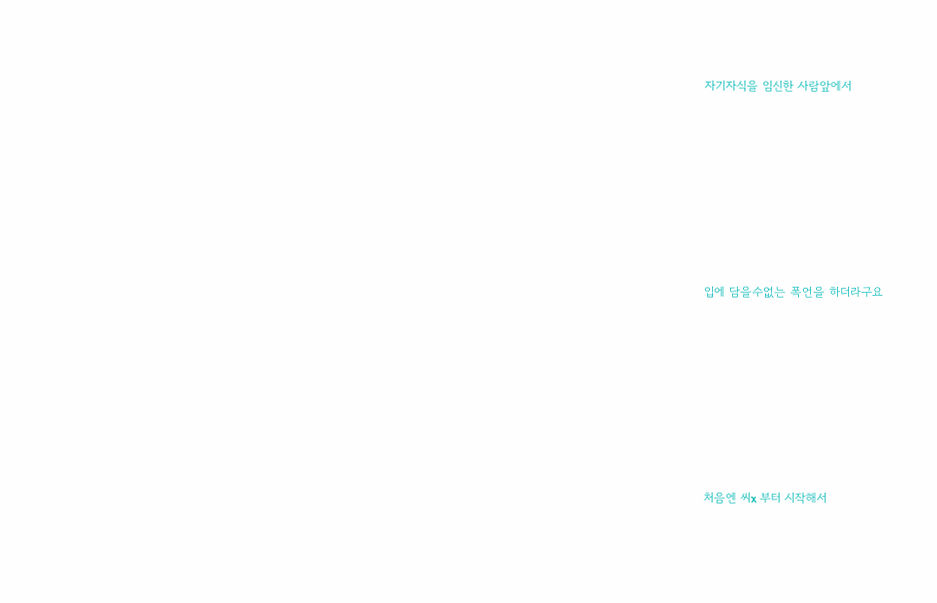자기자식을 임신한 사람앞에서







입에 담을수없는 폭언을 하더라구요







처음엔 씨x 부터 시작해서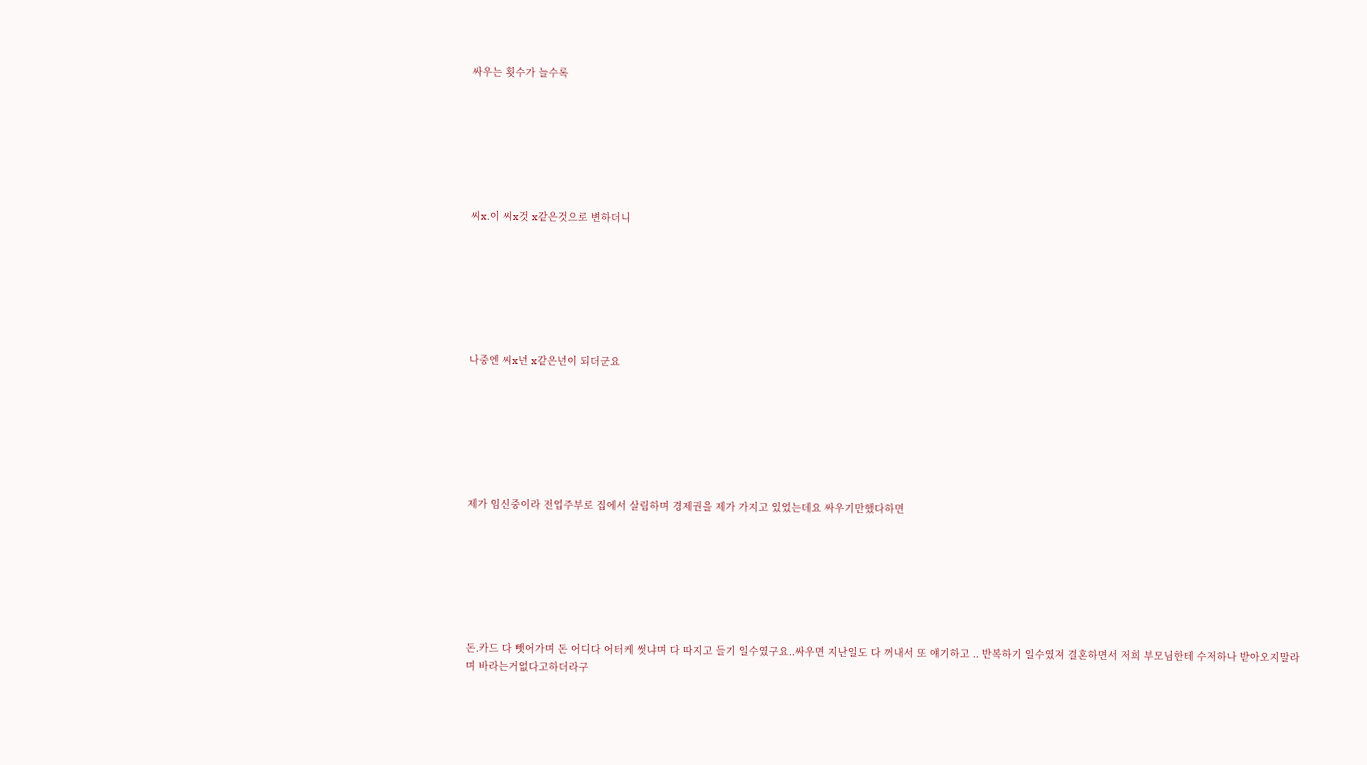싸우는 횟수가 늘수록







씨x.이 씨x것 x같은것으로 변하더니







나중엔 씨x년 x같은년이 되더군요







제가 임신중이라 전업주부로 집에서 살림하며 경제권을 제가 가지고 있었는데요 싸우기만했다하면







돈.카드 다 뺏어가며 돈 어디다 어터케 썻냐며 다 따지고 들기 일수였구요..싸우면 지난일도 다 꺼내서 또 얘기하고 .. 반복하기 일수였져 결혼하면서 저희 부모님한테 수저하나 받아오지말라며 바라는거없다고하더라구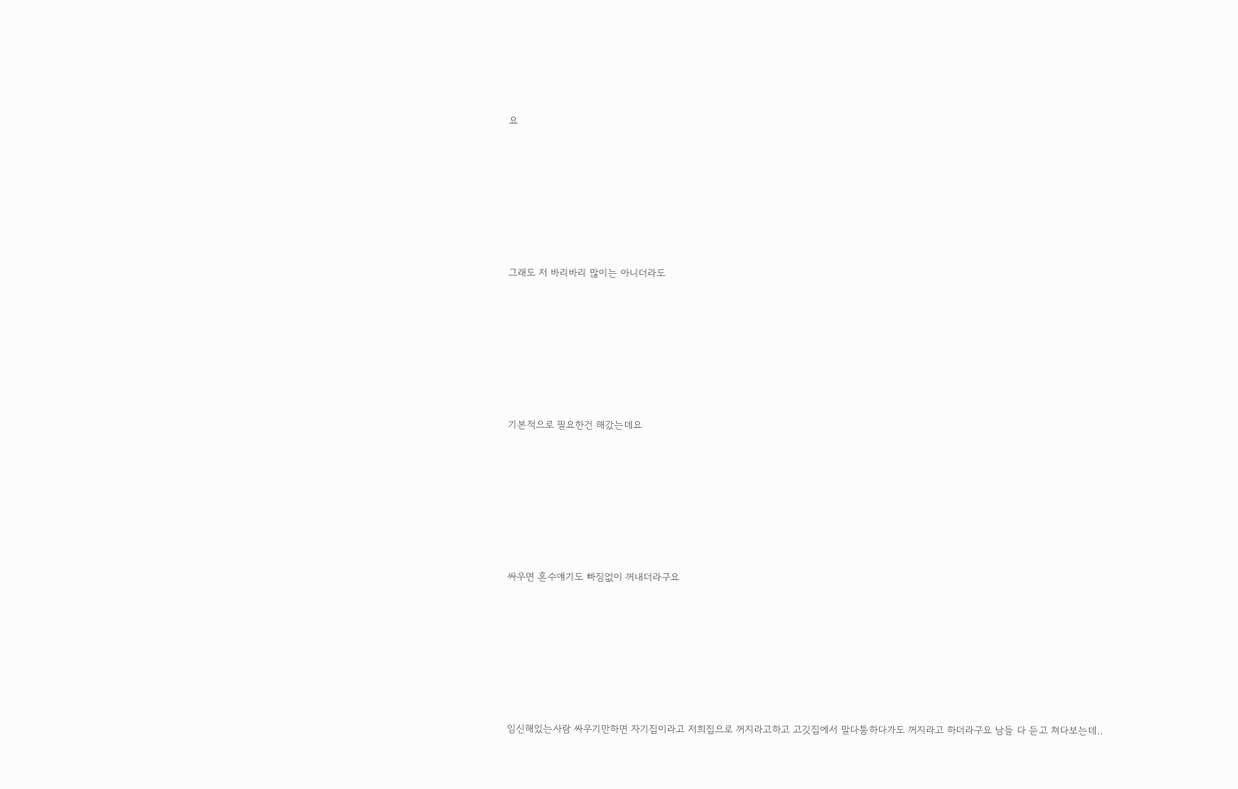요







그래도 저 바리바리 많이는 아니더라도







기본적으로 필요한건 해갔는데요







싸우면 혼수얘기도 빠짐없이 꺼내더라구요







임신해있는사람 싸우기만하면 자기집이라고 저희집으로 꺼지라고하고 고깃집에서 말다툼하다가도 꺼지라고 하더라구요 남들 다 듣고 쳐다보는데..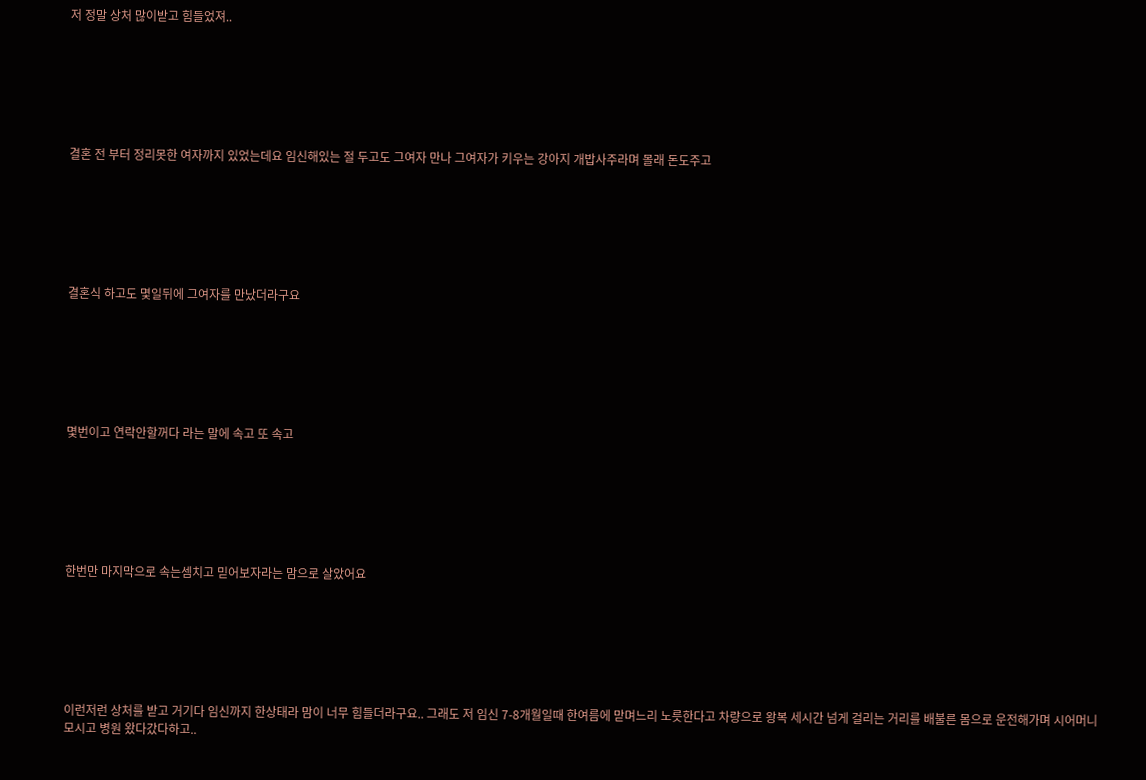저 정말 상처 많이받고 힘들었져..







결혼 전 부터 정리못한 여자까지 있었는데요 임신해있는 절 두고도 그여자 만나 그여자가 키우는 강아지 개밥사주라며 몰래 돈도주고







결혼식 하고도 몇일뒤에 그여자를 만났더라구요







몇번이고 연락안할꺼다 라는 말에 속고 또 속고







한번만 마지막으로 속는셈치고 믿어보자라는 맘으로 살았어요







이런저런 상처를 받고 거기다 임신까지 한상태라 맘이 너무 힘들더라구요.. 그래도 저 임신 7-8개월일때 한여름에 맏며느리 노릇한다고 차량으로 왕복 세시간 넘게 걸리는 거리를 배불른 몸으로 운전해가며 시어머니 모시고 병원 왔다갔다하고..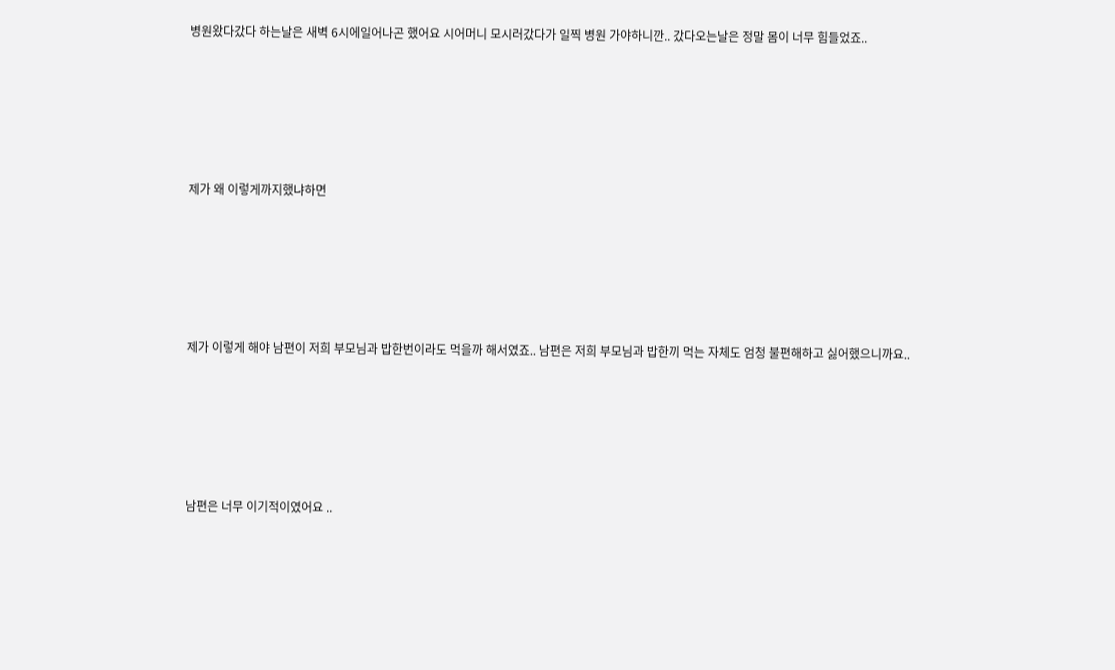병원왔다갔다 하는날은 새벽 6시에일어나곤 했어요 시어머니 모시러갔다가 일찍 병원 가야하니깐.. 갔다오는날은 정말 몸이 너무 힘들었죠..







제가 왜 이렇게까지했냐하면







제가 이렇게 해야 남편이 저희 부모님과 밥한번이라도 먹을까 해서였죠.. 남편은 저희 부모님과 밥한끼 먹는 자체도 엄청 불편해하고 싫어했으니까요..







남편은 너무 이기적이였어요 ..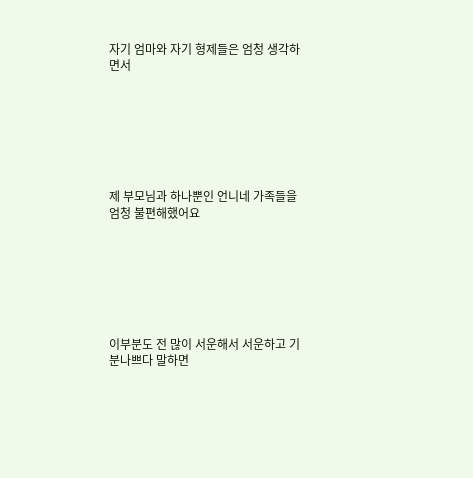자기 엄마와 자기 형제들은 엄청 생각하면서







제 부모님과 하나뿐인 언니네 가족들을 엄청 불편해했어요







이부분도 전 많이 서운해서 서운하고 기분나쁘다 말하면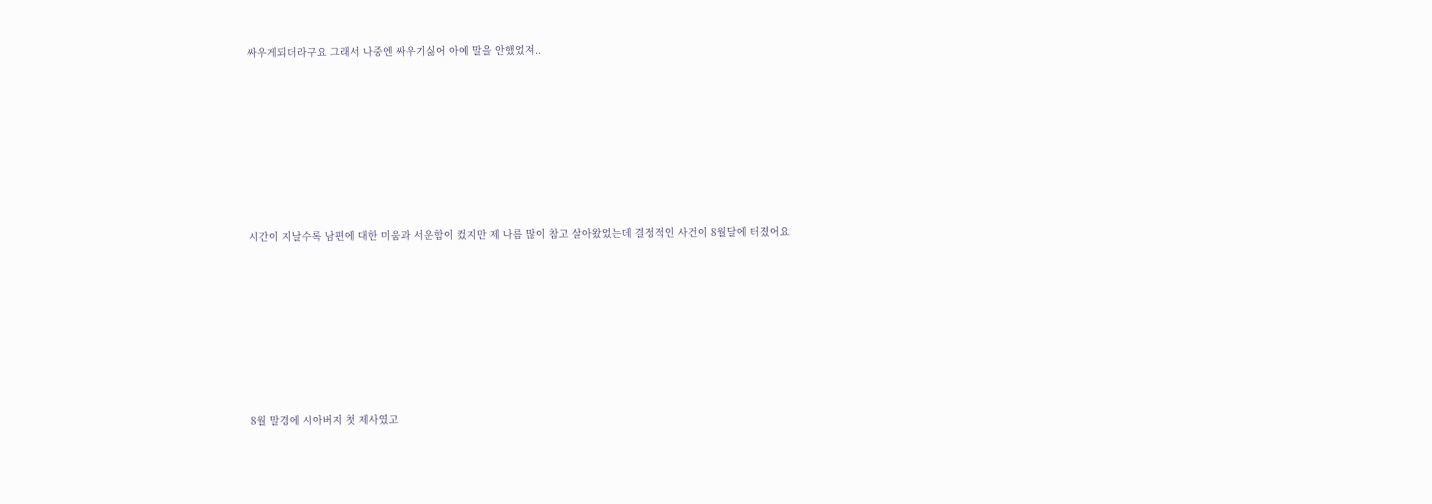싸우게되더라구요 그래서 나중엔 싸우기싫어 아예 말을 안했었져..







시간이 지날수록 남편에 대한 미움과 서운함이 컸지만 제 나름 많이 참고 살아왔었는데 결정적인 사건이 8월달에 터졌어요







8월 말경에 시아버지 첫 제사였고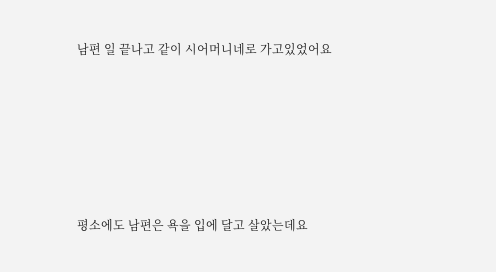남편 일 끝나고 같이 시어머니네로 가고있었어요







평소에도 남편은 욕을 입에 달고 살았는데요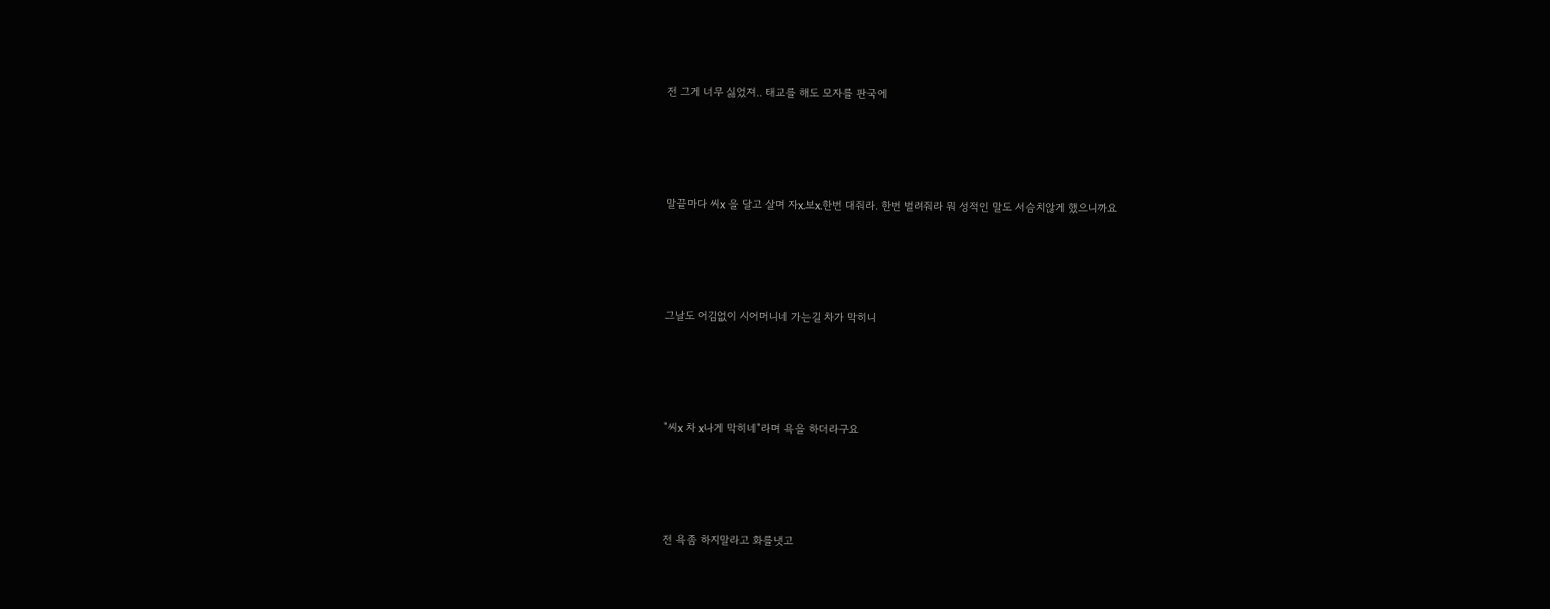전 그게 너무 싫었져.. 태교를 해도 모자를 판국에







말끝마다 씨x 을 달고 살며 자x.보x.한번 대줘라. 한번 벌려줘라 뭐 성적인 말도 서슴치않게 했으니까요







그날도 어김없이 시어머니네 가는길 차가 막히니







"씨x 차 x나게 막히네"라며 욕을 하더라구요







전 욕좀 하지말라고 화를냇고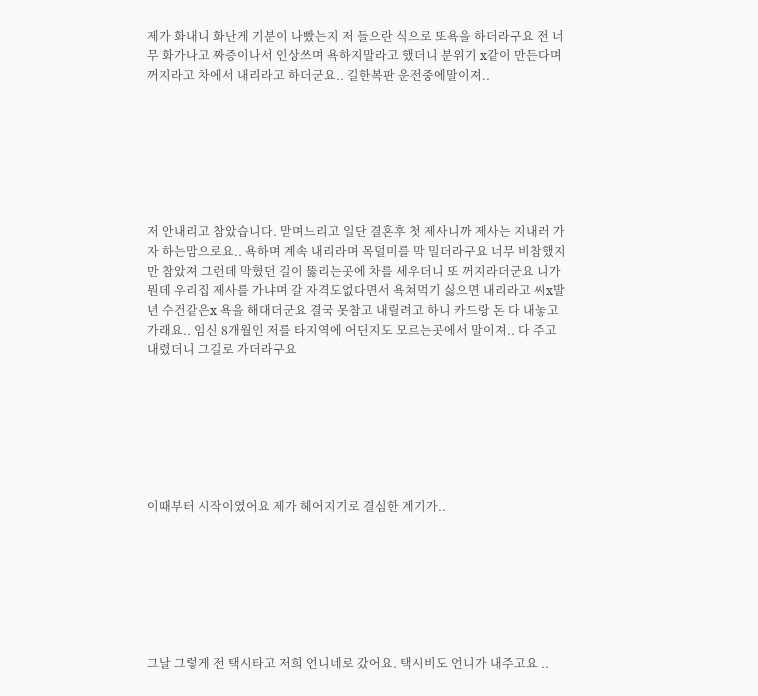제가 화내니 화난게 기분이 나빴는지 저 들으란 식으로 또욕을 하더라구요 전 너무 화가나고 짜증이나서 인상쓰며 욕하지말라고 했더니 분위기 x같이 만든다며 꺼지라고 차에서 내리라고 하더군요.. 길한복판 운전중에말이져..







저 안내리고 참았습니다. 맏며느리고 일단 결혼후 첫 제사니까 제사는 지내러 가자 하는맘으로요.. 욕하며 계속 내리라며 목덜미를 막 밀더라구요 너무 비참했지만 참았져 그런데 막혔던 길이 뚫리는곳에 차를 세우더니 또 꺼지라더군요 니가 뭔데 우리집 제사를 가냐며 갈 자격도없다면서 욕쳐먹기 싫으면 내리라고 씨x발년 수건같은x 욕을 해대더군요 결국 못참고 내릴려고 하니 카드랑 돈 다 내놓고가래요.. 임신 8개월인 저를 타지역에 어딘지도 모르는곳에서 말이져.. 다 주고 내렸더니 그길로 가더라구요







이때부터 시작이였어요 제가 헤어지기로 결심한 계기가..







그날 그렇게 전 택시타고 저희 언니네로 갔어요. 택시비도 언니가 내주고요 ..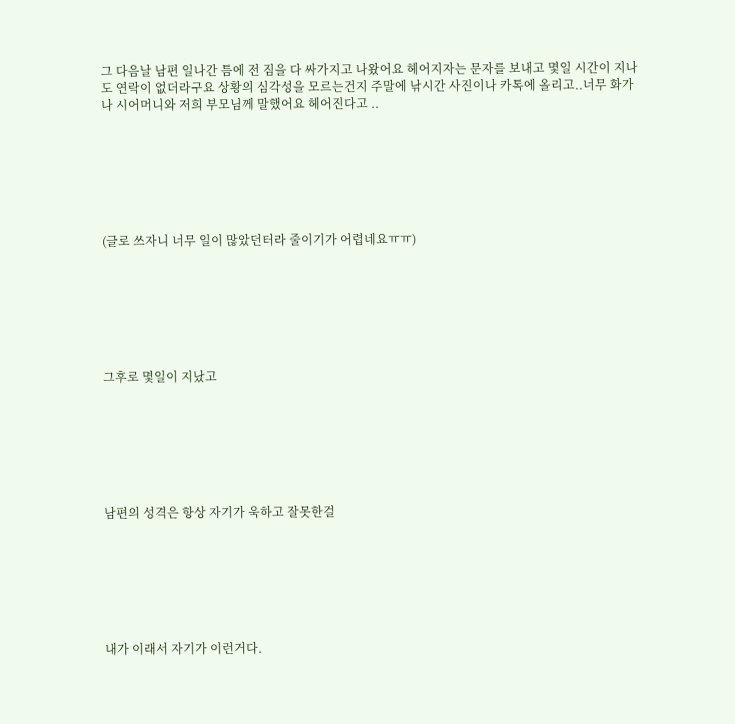그 다음날 남편 일나간 틈에 전 짐을 다 싸가지고 나왔어요 헤어지자는 문자를 보내고 몇일 시간이 지나도 연락이 없더라구요 상황의 심각성을 모르는건지 주말에 낚시간 사진이나 카톡에 올리고..너무 화가나 시어머니와 저희 부모님께 말했어요 헤어진다고 ..







(글로 쓰자니 너무 일이 많았던터라 줄이기가 어렵네요ㅠㅠ)







그후로 몇일이 지났고







남편의 성격은 항상 자기가 욱하고 잘못한걸







내가 이래서 자기가 이런거다.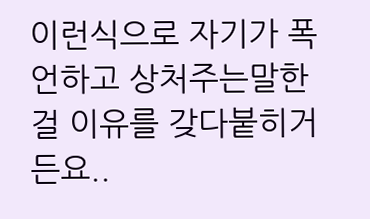이런식으로 자기가 폭언하고 상처주는말한걸 이유를 갖다붙히거든요..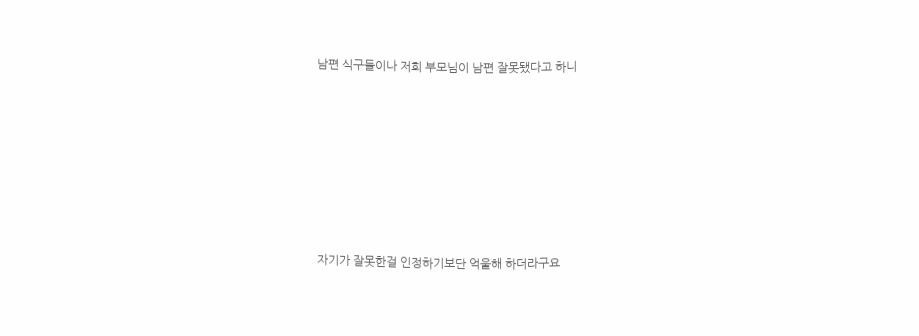남편 식구들이나 저희 부모님이 남편 잘못됐다고 하니







자기가 잘못한걸 인정하기보단 억울해 하더라구요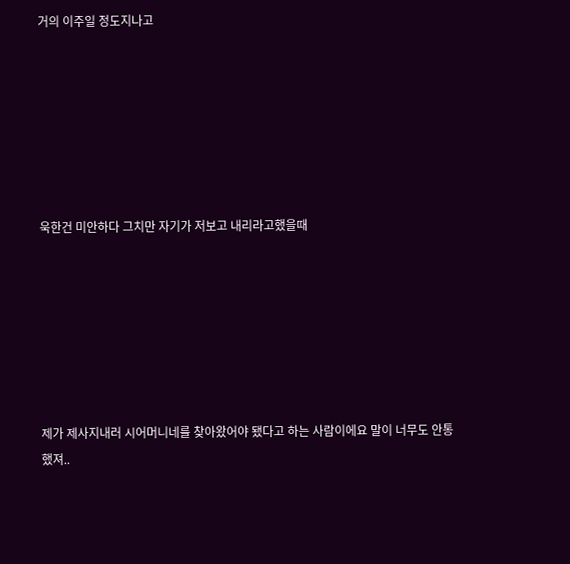거의 이주일 정도지나고







욱한건 미안하다 그치만 자기가 저보고 내리라고했을때







제가 제사지내러 시어머니네를 찾아왔어야 됐다고 하는 사람이에요 말이 너무도 안통했져..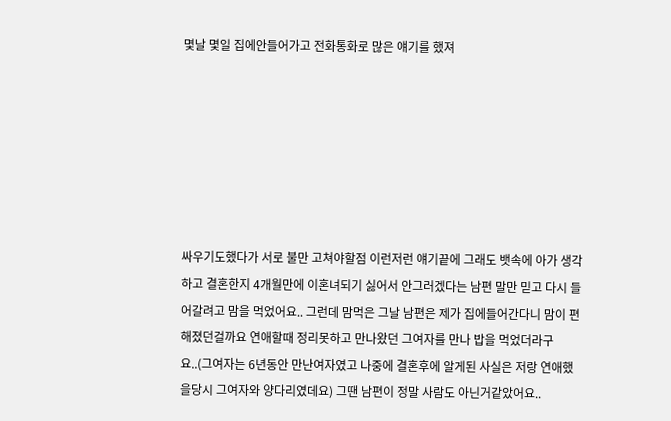몇날 몇일 집에안들어가고 전화통화로 많은 얘기를 했져







싸우기도했다가 서로 불만 고쳐야할점 이런저런 얘기끝에 그래도 뱃속에 아가 생각하고 결혼한지 4개월만에 이혼녀되기 싫어서 안그러겠다는 남편 말만 믿고 다시 들어갈려고 맘을 먹었어요.. 그런데 맘먹은 그날 남편은 제가 집에들어간다니 맘이 편해졌던걸까요 연애할때 정리못하고 만나왔던 그여자를 만나 밥을 먹었더라구요..(그여자는 6년동안 만난여자였고 나중에 결혼후에 알게된 사실은 저랑 연애했을당시 그여자와 양다리였데요) 그땐 남편이 정말 사람도 아닌거같았어요..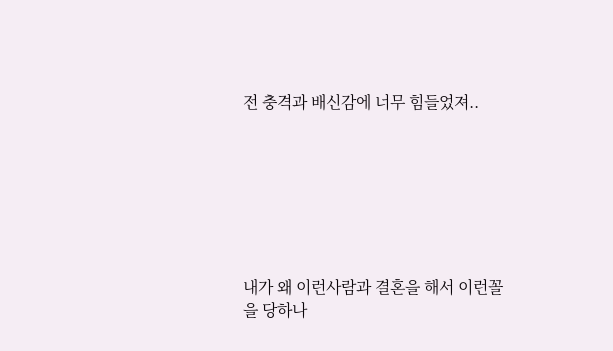전 충격과 배신감에 너무 힘들었져..







내가 왜 이런사람과 결혼을 해서 이런꼴을 당하나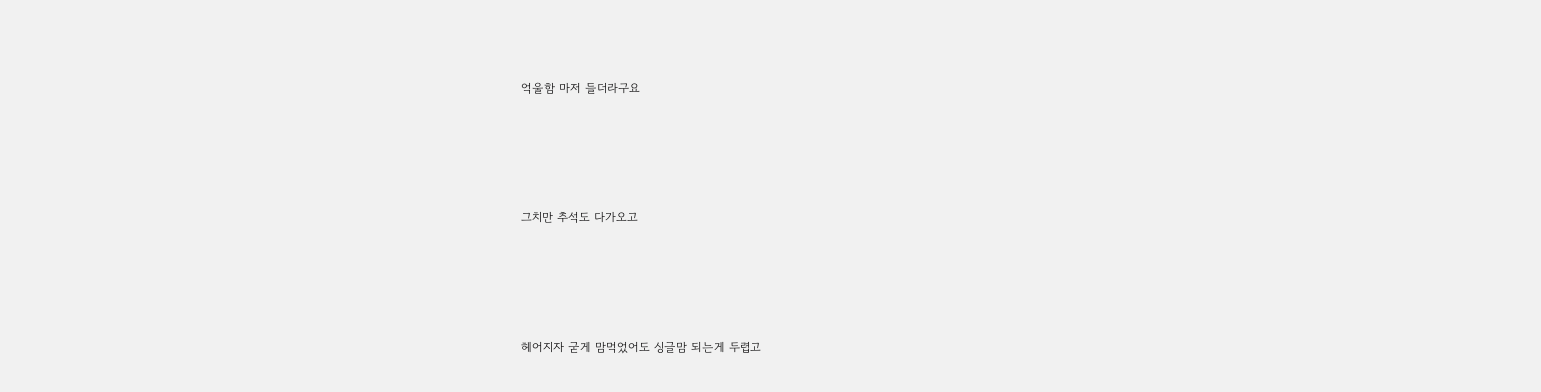억울함 마저 들더라구요







그치만 추석도 다가오고







헤어지자 굳게 맘먹었어도 싱글맘 되는게 두렵고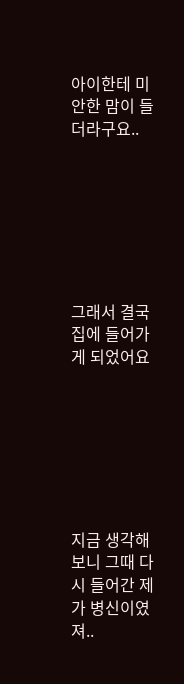아이한테 미안한 맘이 들더라구요..







그래서 결국 집에 들어가게 되었어요







지금 생각해보니 그때 다시 들어간 제가 병신이였져..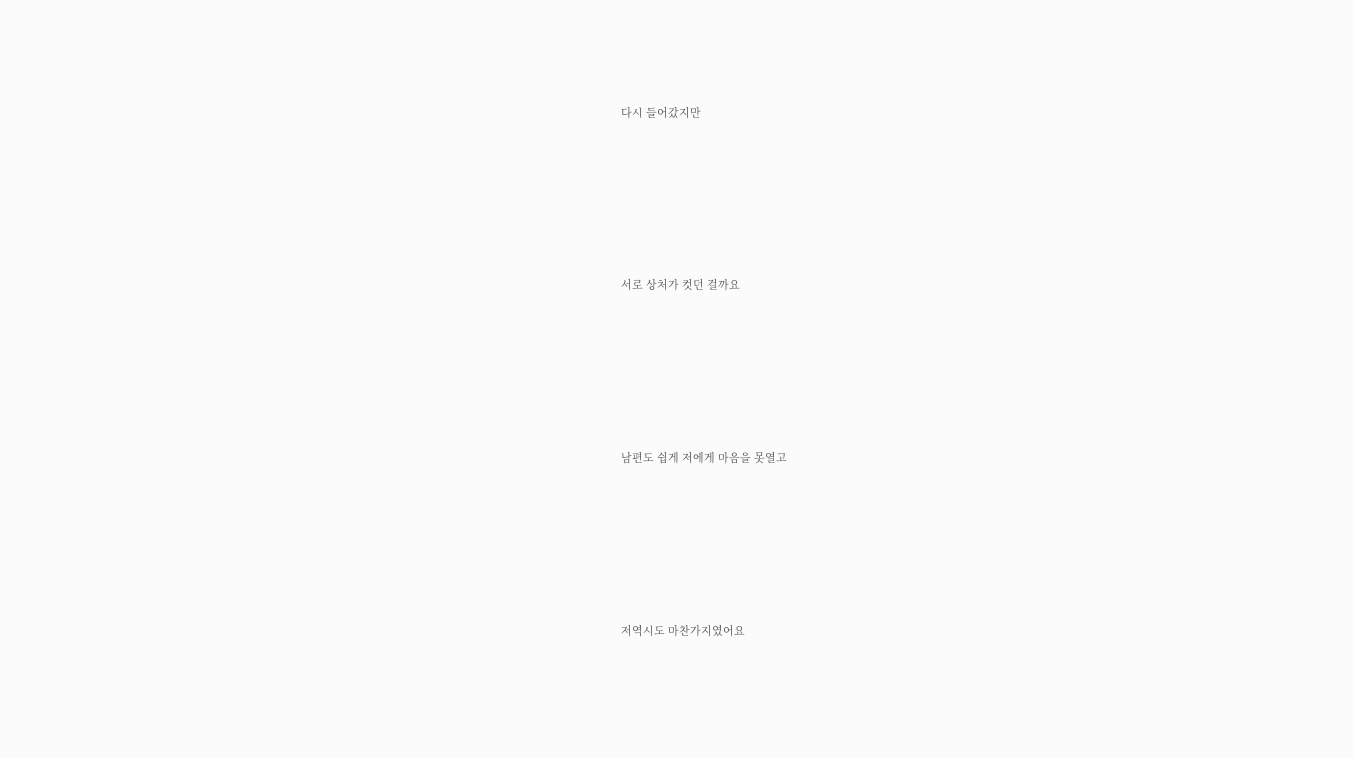다시 들어갔지만







서로 상처가 컷던 걸까요







남편도 쉽게 저에게 마음을 못열고







저역시도 마찬가지였어요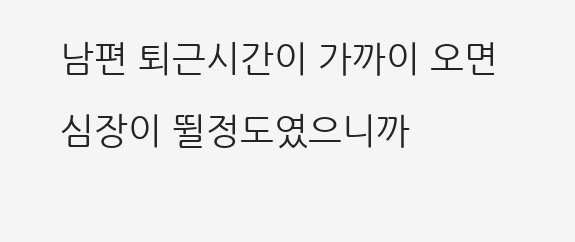남편 퇴근시간이 가까이 오면 심장이 뛸정도였으니까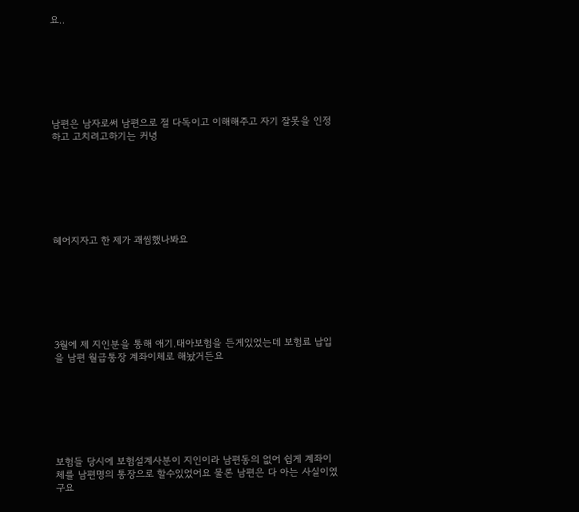요..







남편은 남자로써 남편으로 절 다독이고 이해해주고 자기 잘못을 인정하고 고치려고하기는 커녕







헤어지자고 한 제가 괘씸했나봐요







3월에 제 지인분을 통해 애기.태아보험을 든게있었는데 보험료 납입을 남편 월급통장 계좌이체로 해놨거든요







보험들 당시에 보험설계사분이 지인이라 남편동의 없어 쉽게 계좌이체를 남편명의 통장으로 할수있었어요 물론 남편은 다 아는 사실이였구요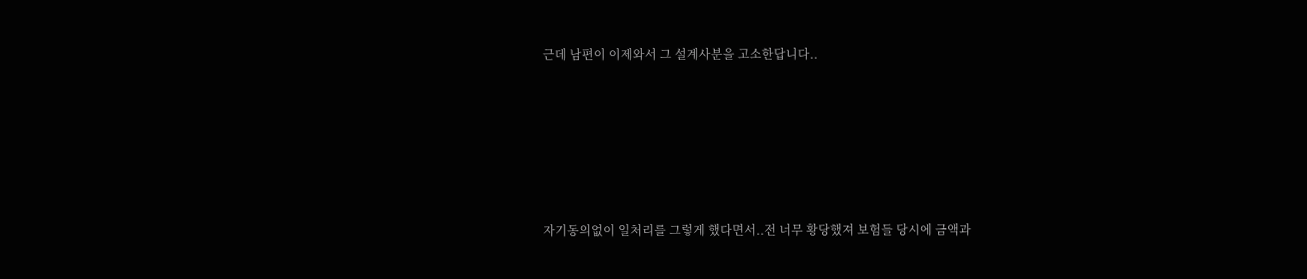근데 남편이 이제와서 그 설계사분을 고소한답니다..







자기동의없이 일처리를 그렇게 했다면서..전 너무 황당했져 보험들 당시에 금액과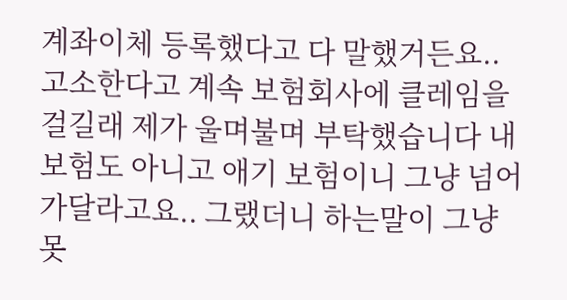계좌이체 등록했다고 다 말했거든요.. 고소한다고 계속 보험회사에 클레임을 걸길래 제가 울며불며 부탁했습니다 내 보험도 아니고 애기 보험이니 그냥 넘어가달라고요.. 그랬더니 하는말이 그냥 못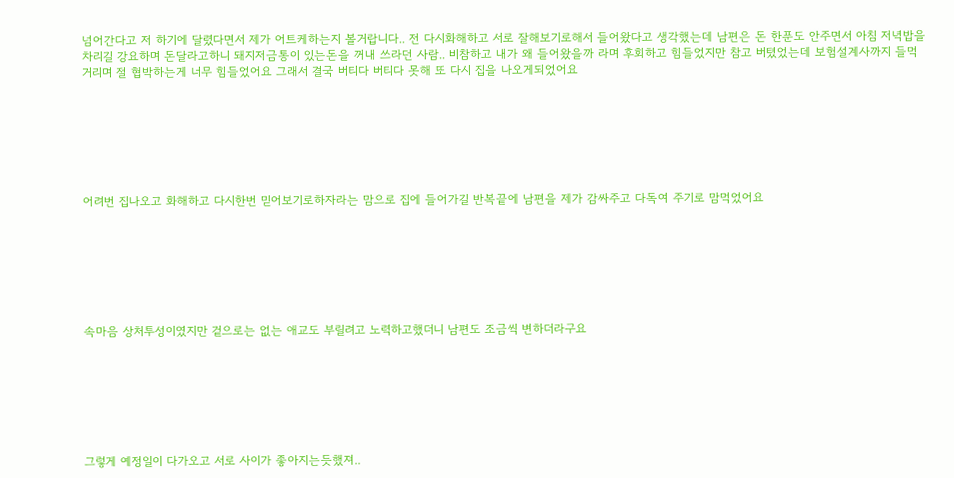넘어간다고 저 하기에 달렸다면서 제가 어트케하는지 볼거랍니다.. 전 다시화해하고 서로 잘해보기로해서 들어왔다고 생각했는데 남편은 돈 한푼도 안주면서 아침 저녁밥을 차리길 강요하며 돈달라고하니 돼지저금통이 있는돈을 꺼내 쓰라던 사람.. 비참하고 내가 왜 들어왔을까 라며 후회하고 힘들었지만 참고 버텼었는데 보험설계사까지 들먹거리며 절 협박하는게 너무 힘들었어요 그래서 결국 버티다 버티다 못해 또 다시 집을 나오게되었어요







어려번 집나오고 화해하고 다시한번 믿어보기로하자라는 맘으로 집에 들어가길 반복끝에 남편을 제가 감싸주고 다독여 주기로 맘먹었어요







속마음 상처투성이였지만 겉으로는 없는 애교도 부릴려고 노력하고했더니 남편도 조금씩 변하더라구요







그렇게 예정일이 다가오고 서로 사이가 좋아지는듯했져..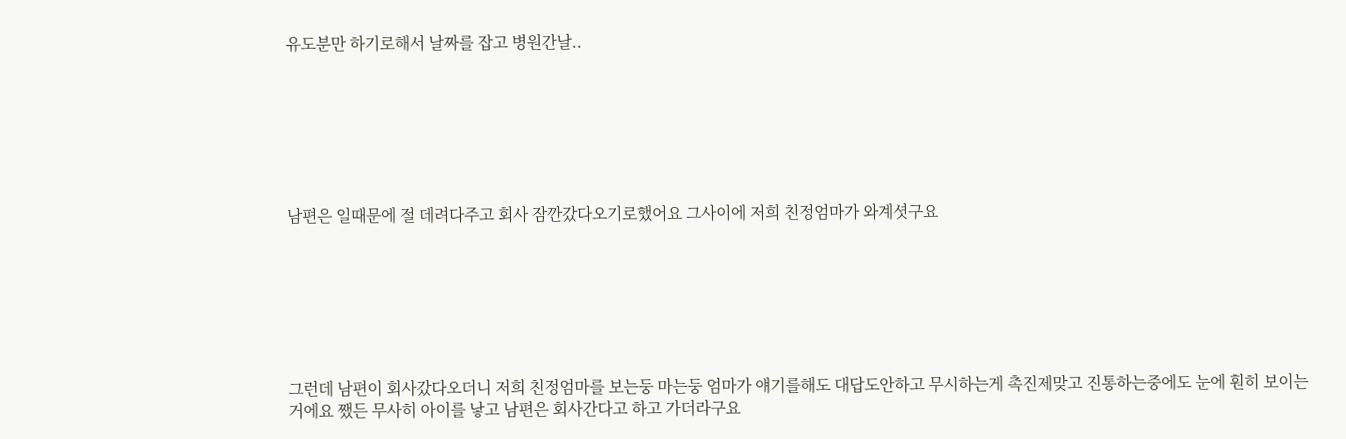유도분만 하기로해서 날짜를 잡고 병원간날..







남편은 일때문에 절 데려다주고 회사 잠깐갔다오기로했어요 그사이에 저희 친정엄마가 와계셧구요







그런데 남편이 회사갔다오더니 저희 친정엄마를 보는둥 마는둥 엄마가 얘기를해도 대답도안하고 무시하는게 촉진제맞고 진통하는중에도 눈에 훤히 보이는거에요 쨌든 무사히 아이를 낳고 남편은 회사간다고 하고 가더라구요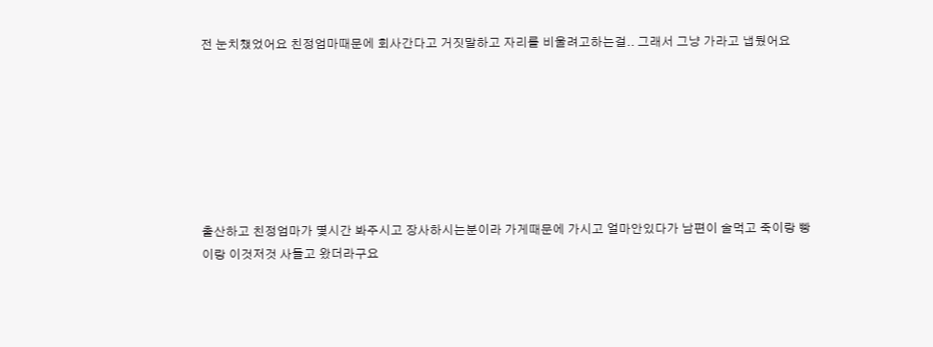전 눈치챘었어요 친정엄마때문에 회사간다고 거짓말하고 자리를 비울려고하는걸.. 그래서 그냥 가라고 냅뒀어요







출산하고 친정엄마가 몇시간 봐주시고 장사하시는분이라 가게때문에 가시고 얼마안있다가 남편이 술먹고 죽이랑 빵이랑 이것저것 사들고 왔더라구요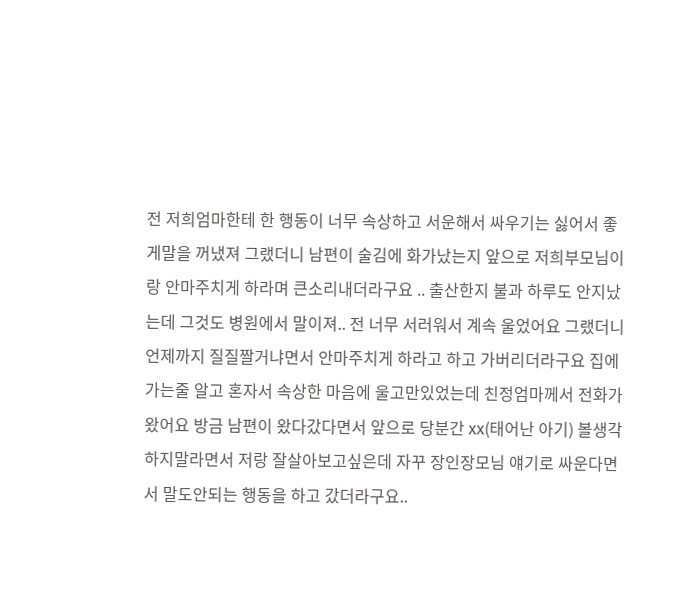전 저희엄마한테 한 행동이 너무 속상하고 서운해서 싸우기는 싫어서 좋게말을 꺼냈져 그랬더니 남편이 술김에 화가났는지 앞으로 저희부모님이랑 안마주치게 하라며 큰소리내더라구요 .. 출산한지 불과 하루도 안지났는데 그것도 병원에서 말이져.. 전 너무 서러워서 계속 울었어요 그랬더니 언제까지 질질짤거냐면서 안마주치게 하라고 하고 가버리더라구요 집에 가는줄 알고 혼자서 속상한 마음에 울고만있었는데 친정엄마께서 전화가 왔어요 방금 남편이 왔다갔다면서 앞으로 당분간 xx(태어난 아기) 볼생각 하지말라면서 저랑 잘살아보고싶은데 자꾸 장인장모님 얘기로 싸운다면서 말도안되는 행동을 하고 갔더라구요..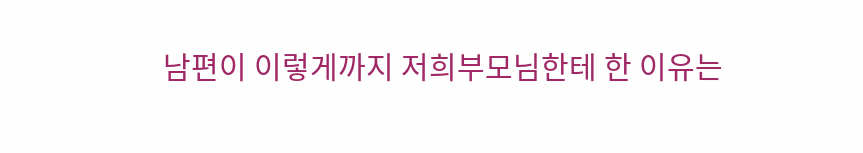남편이 이렇게까지 저희부모님한테 한 이유는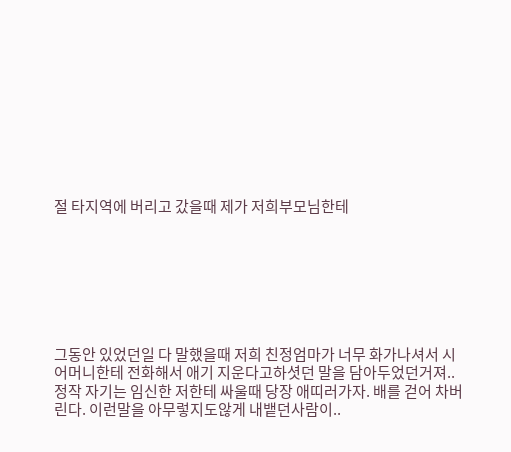절 타지역에 버리고 갔을때 제가 저희부모님한테







그동안 있었던일 다 말했을때 저희 친정엄마가 너무 화가나셔서 시어머니한테 전화해서 애기 지운다고하셧던 말을 담아두었던거져.. 정작 자기는 임신한 저한테 싸울때 당장 애띠러가자. 배를 걷어 차버린다. 이런말을 아무렇지도않게 내뱉던사람이..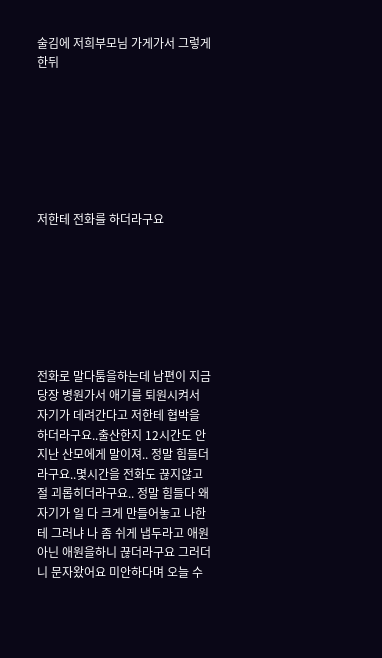술김에 저희부모님 가게가서 그렇게한뒤







저한테 전화를 하더라구요







전화로 말다툼을하는데 남편이 지금 당장 병원가서 애기를 퇴원시켜서 자기가 데려간다고 저한테 협박을 하더라구요..출산한지 12시간도 안지난 산모에게 말이져.. 정말 힘들더라구요..몇시간을 전화도 끊지않고 절 괴롭히더라구요.. 정말 힘들다 왜 자기가 일 다 크게 만들어놓고 나한테 그러냐 나 좀 쉬게 냅두라고 애원아닌 애원을하니 끊더라구요 그러더니 문자왔어요 미안하다며 오늘 수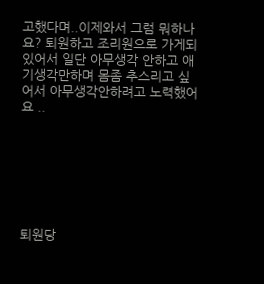고했다며..이제와서 그럼 뭐하나요? 퇴원하고 조리원으로 가게되있어서 일단 아무생각 안하고 애기생각만하며 몸좀 추스리고 싶어서 아무생각안하려고 노력했어요 ..







퇴원당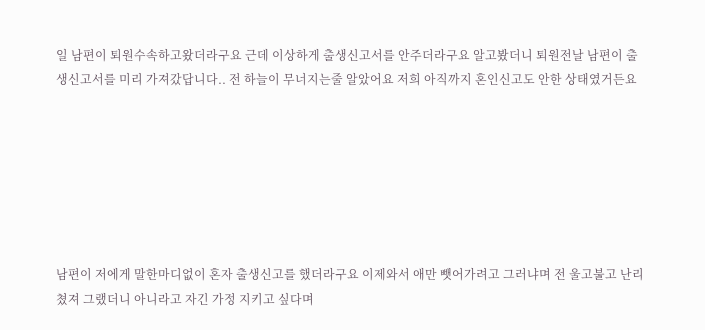일 남편이 퇴원수속하고왔더라구요 근데 이상하게 출생신고서를 안주더라구요 알고봤더니 퇴원전날 남편이 출생신고서를 미리 가져갔답니다.. 전 하늘이 무너지는줄 알았어요 저희 아직까지 혼인신고도 안한 상태였거든요







남편이 저에게 말한마디없이 혼자 출생신고를 했더라구요 이제와서 애만 뺏어가려고 그러냐며 전 울고불고 난리쳤져 그랬더니 아니라고 자긴 가정 지키고 싶다며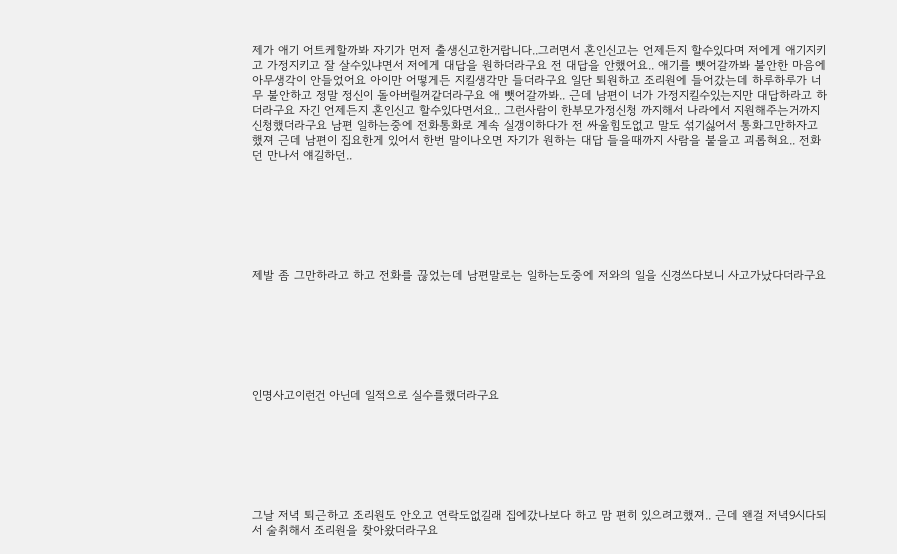제가 애기 어트케할까봐 자기가 먼저 출생신고한거랍니다..그러면서 혼인신고는 언제든지 할수있다며 저에게 애기지키고 가정지키고 잘 살수있냐면서 저에게 대답을 원하더라구요 전 대답을 안했어요.. 애기를 뺏어갈까봐 불안한 마음에 아무생각이 안들었어요 아이만 어떻게든 지킬생각만 들더라구요 일단 퇴원하고 조리원에 들어갔는데 하루하루가 너무 불안하고 정말 정신이 돌아버릴꺼같더라구요 애 뺏어갈까봐.. 근데 남편이 너가 가정지킬수있는지만 대답하라고 하더라구요 자긴 언제든지 혼인신고 할수있다면서요.. 그런사람이 한부모가정신청 까지해서 나라에서 지원해주는거까지 신청했더라구요 남편 일하는중에 전화통화로 계속 실갱이하다가 전 싸울힘도없고 말도 섞기싫어서 통화그만하자고 했져 근데 남편이 집요한게 있어서 한번 말이나오면 자기가 원하는 대답 들을때까지 사람을 붙을고 괴롭혀요.. 전화던 만나서 얘길하던..







제발 좀 그만하라고 하고 전화를 끊었는데 남편말로는 일하는도중에 저와의 일을 신경쓰다보니 사고가났다더라구요







인명사고이런건 아닌데 일적으로 실수를했더라구요







그날 저녁 퇴근하고 조리원도 안오고 연락도없길래 집에갔나보다 하고 맘 편히 있으려고했져.. 근데 왠걸 저녁9시다되서 술취해서 조리원을 찾아왔더라구요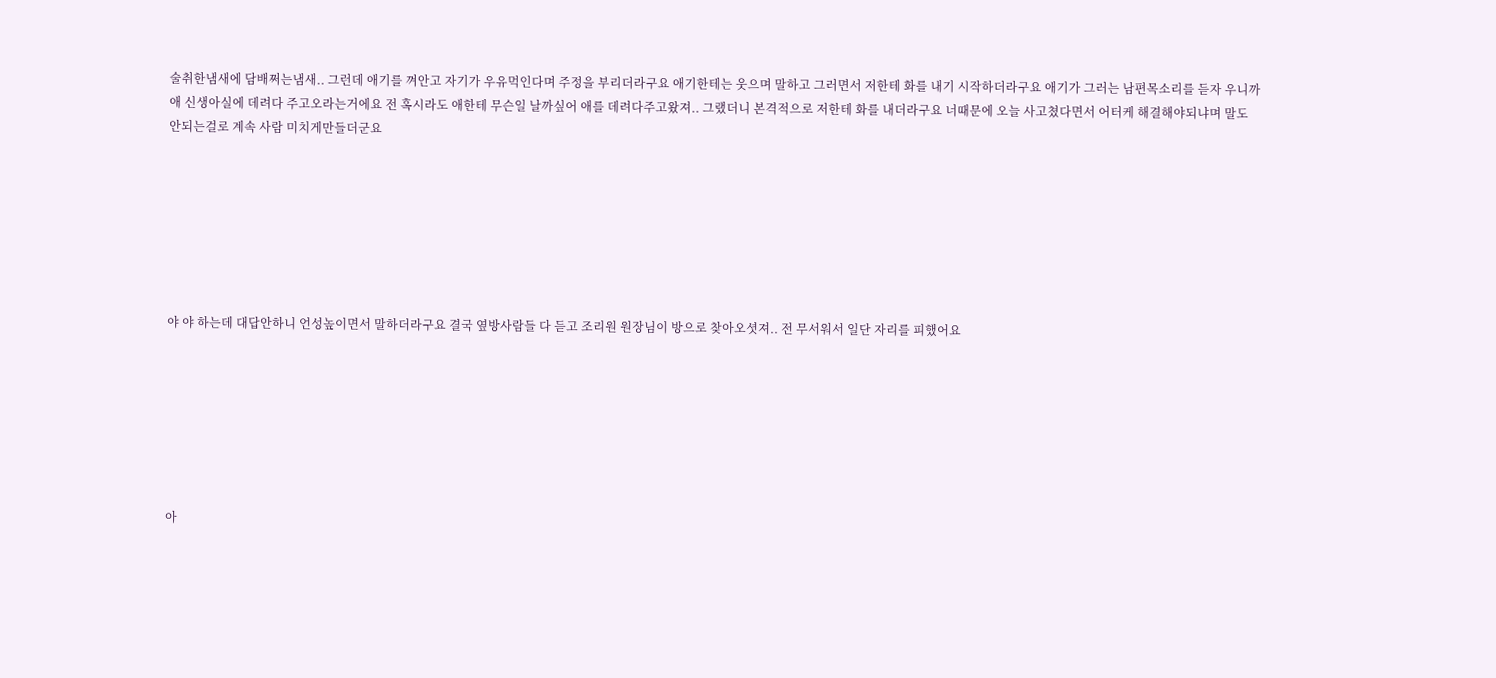술취한냄새에 담배쩌는냄새.. 그런데 애기를 껴안고 자기가 우유먹인다며 주정을 부리더라구요 애기한테는 웃으며 말하고 그러면서 저한테 화를 내기 시작하더라구요 애기가 그러는 남편목소리를 듣자 우니까 애 신생아실에 데려다 주고오라는거에요 전 혹시라도 애한테 무슨일 날까싶어 애를 데려다주고왔져.. 그랬더니 본격적으로 저한테 화를 내더라구요 너때문에 오늘 사고쳤다면서 어터케 해결해야되냐며 말도 안되는걸로 계속 사람 미치게만들더군요







야 야 하는데 대답안하니 언성높이면서 말하더라구요 결국 옆방사람들 다 듣고 조리원 원장님이 방으로 찾아오셧져.. 전 무서워서 일단 자리를 피했어요







아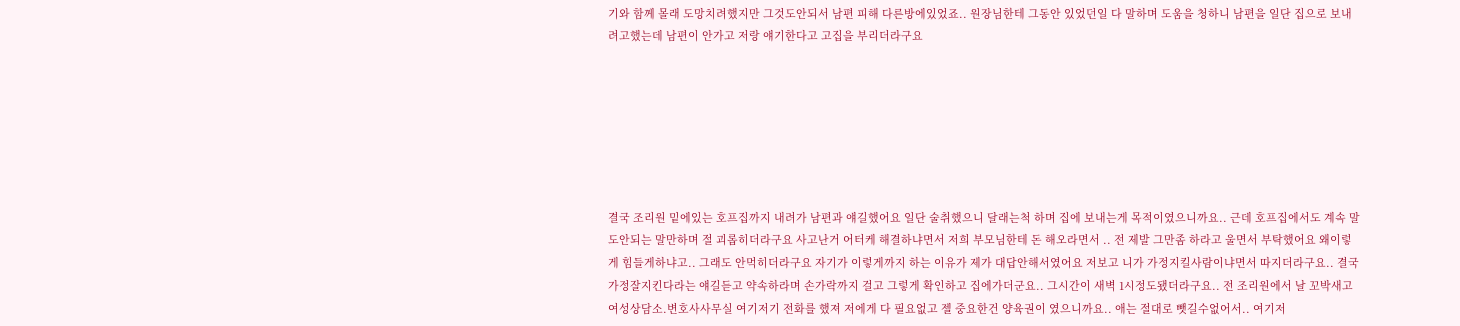기와 함께 몰래 도망치려했지만 그것도안되서 남편 피해 다른방에있었죠.. 원장님한테 그동안 있었던일 다 말하며 도움을 청하니 남편을 일단 집으로 보내려고했는데 남편이 안가고 저랑 얘기한다고 고집을 부리더라구요







결국 조리원 밑에있는 호프집까지 내려가 남편과 얘길했어요 일단 술취했으니 달래는척 하며 집에 보내는게 목적이였으니까요.. 근데 호프집에서도 계속 말도안되는 말만하며 절 괴롭히더라구요 사고난거 어터케 해결하냐면서 저희 부모님한테 돈 해오라면서 .. 전 제발 그만좀 하라고 울면서 부탁했어요 왜이렇게 힘들게하냐고.. 그래도 안먹히더라구요 자기가 이렇게까지 하는 이유가 제가 대답안해서였어요 저보고 니가 가정지킬사람이냐면서 따지더라구요.. 결국 가정잘지킨다라는 얘길듣고 약속하라며 손가락까지 걸고 그렇게 확인하고 집에가더군요.. 그시간이 새벽 1시정도됐더라구요.. 전 조리원에서 날 꼬박새고 여성상담소.변호사사무실 여기저기 전화를 했져 저에게 다 필요없고 젤 중요한건 양육권이 였으니까요.. 애는 절대로 뺏길수없어서.. 여기저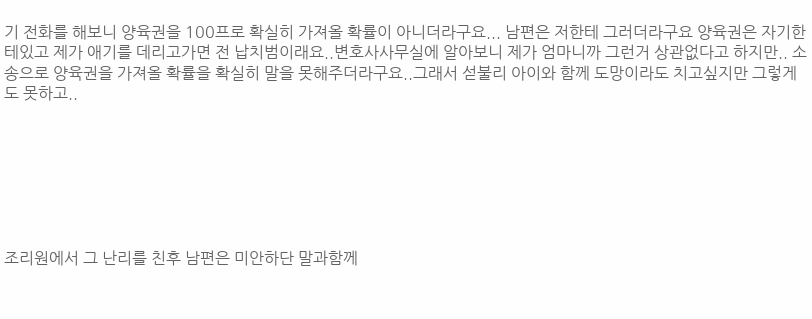기 전화를 해보니 양육권을 100프로 확실히 가져올 확률이 아니더라구요... 남편은 저한테 그러더라구요 양육권은 자기한테있고 제가 애기를 데리고가면 전 납치범이래요..변호사사무실에 알아보니 제가 엄마니까 그런거 상관없다고 하지만.. 소송으로 양육권을 가져올 확률을 확실히 말을 못해주더라구요..그래서 섣불리 아이와 함께 도망이라도 치고싶지만 그렇게도 못하고..







조리원에서 그 난리를 친후 남편은 미안하단 말과함께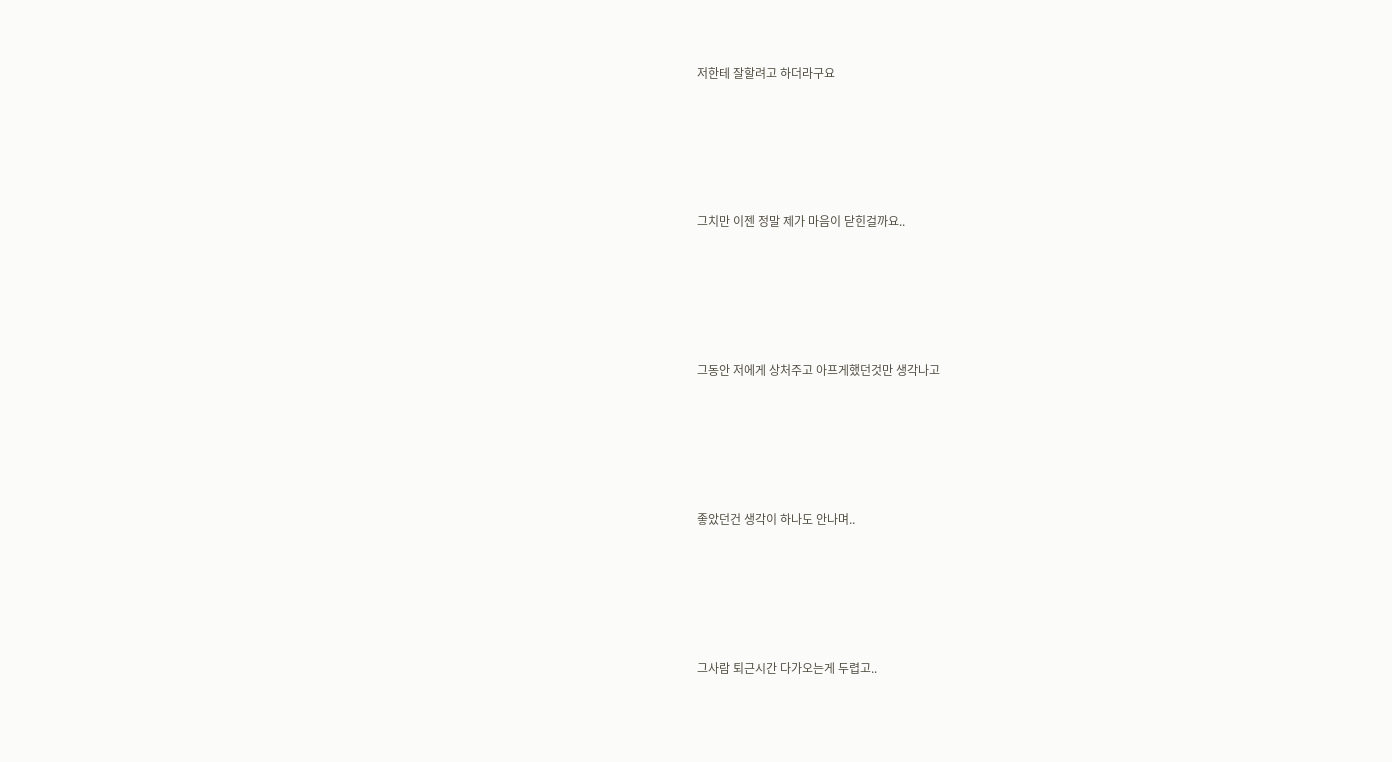저한테 잘할려고 하더라구요







그치만 이젠 정말 제가 마음이 닫힌걸까요..







그동안 저에게 상처주고 아프게했던것만 생각나고







좋았던건 생각이 하나도 안나며..







그사람 퇴근시간 다가오는게 두렵고..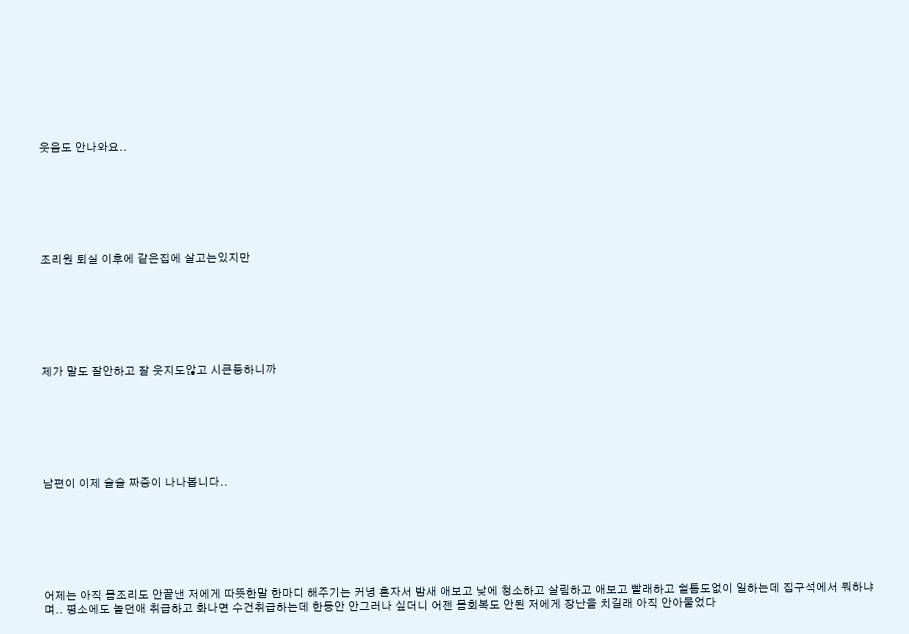웃음도 안나와요..







조리원 퇴실 이후에 같은집에 살고는있지만







제가 말도 잘안하고 잘 웃지도않고 시큰둥하니까







남편이 이제 슬슬 짜증이 나나봅니다..







어제는 아직 몸조리도 안끝낸 저에게 따뜻한말 한마디 해주기는 커녕 혼자서 밤새 애보고 낮에 청소하고 살림하고 애보고 빨래하고 쉴틈도없이 일하는데 집구석에서 뭐하냐며.. 평소에도 놀던애 취급하고 화나면 수건취급하는데 한동안 안그러나 싶더니 어젠 몸회복도 안된 저에게 장난을 치길래 아직 안아물었다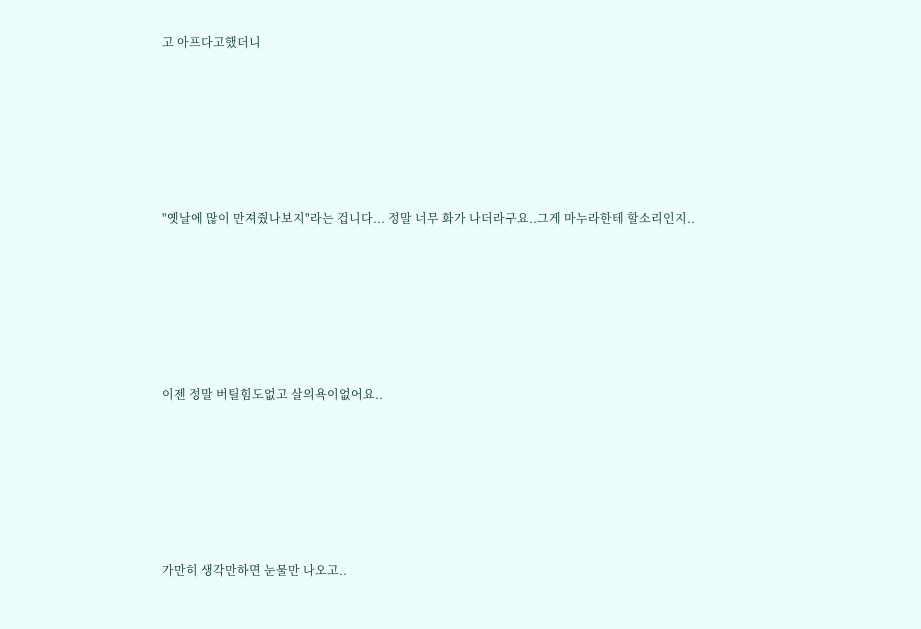고 아프다고했더니







"옛날에 많이 만져줬나보지"라는 겁니다... 정말 너무 화가 나더라구요..그게 마누라한테 할소리인지..







이젠 정말 버틸힘도없고 살의욕이없어요..







가만히 생각만하면 눈물만 나오고..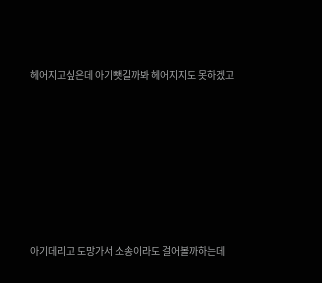헤어지고싶은데 아기뺏길까봐 헤어지지도 못하겠고







아기데리고 도망가서 소송이라도 걸어볼까하는데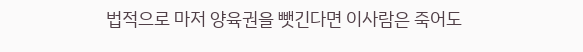법적으로 마저 양육권을 뺏긴다면 이사람은 죽어도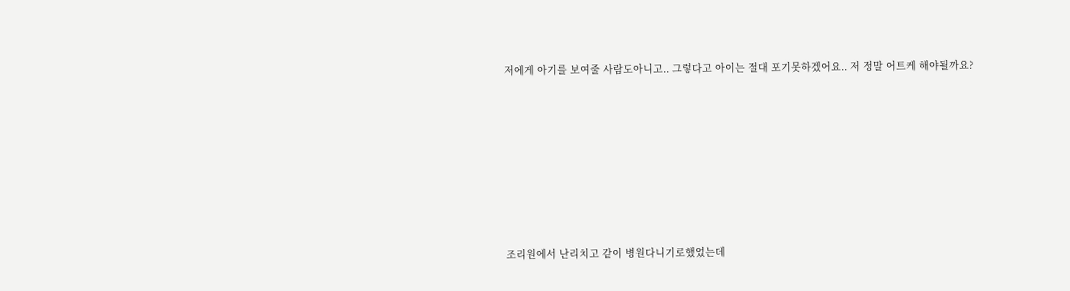저에게 아기를 보여줄 사람도아니고.. 그렇다고 아이는 절대 포기못하겠어요.. 저 정말 어트케 해야될까요?







조리원에서 난리치고 같이 병원다니기로했었는데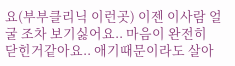요(부부클리닉 이런곳) 이젠 이사람 얼굴 조차 보기싫어요.. 마음이 완전히 닫힌거같아요.. 애기때문이라도 살아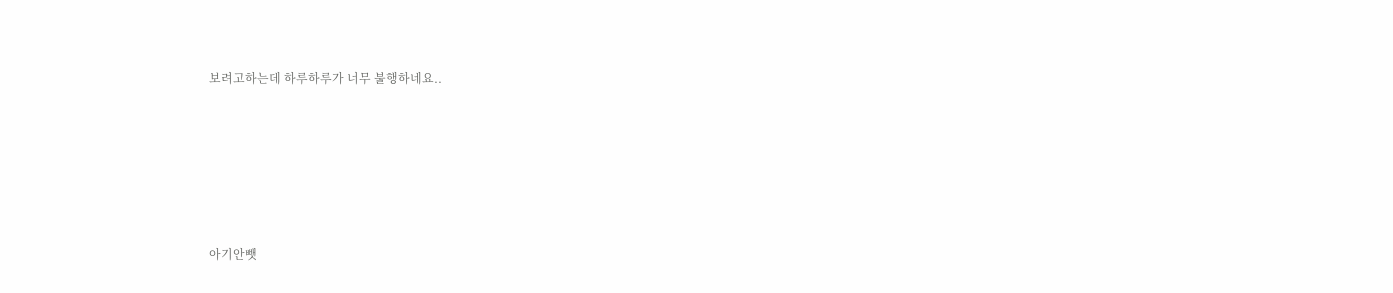보려고하는데 하루하루가 너무 불행하네요..







아기안뺏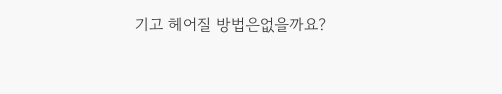기고 헤어질 방법은없을까요?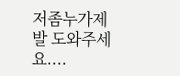저좀누가제발 도와주세요....